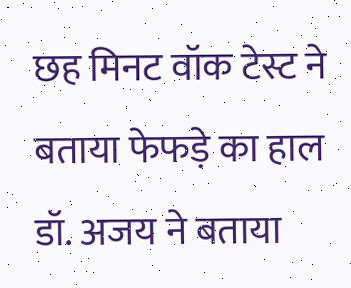छह मिनट वॉक टेस्ट ने बताया फेफड़े का हाल
डॉ. अजय ने बताया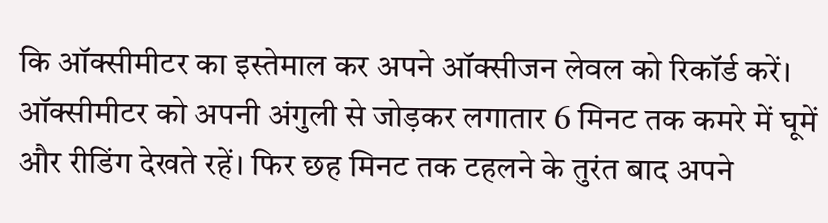कि ऑक्सीमीटर का इस्तेमाल कर अपने ऑक्सीजन लेवल को रिकॉर्ड करें। ऑक्सीमीटर को अपनी अंगुली से जोड़कर लगातार 6 मिनट तक कमरे में घूमें और रीडिंग देखते रहें। फिर छह मिनट तक टहलने के तुरंत बाद अपने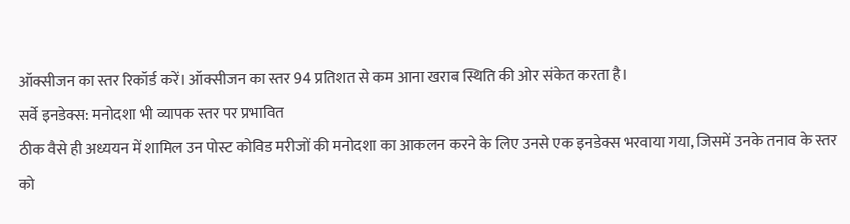ऑक्सीजन का स्तर रिकॉर्ड करें। ऑक्सीजन का स्तर 94 प्रतिशत से कम आना खराब स्थिति की ओर संकेत करता है।
सर्वे इनडेक्स: मनोदशा भी व्यापक स्तर पर प्रभावित
ठीक वैसे ही अध्ययन में शामिल उन पोस्ट कोविड मरीजों की मनोदशा का आकलन करने के लिए उनसे एक इनडेक्स भरवाया गया, जिसमें उनके तनाव के स्तर को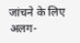जांचने के लिए अलग-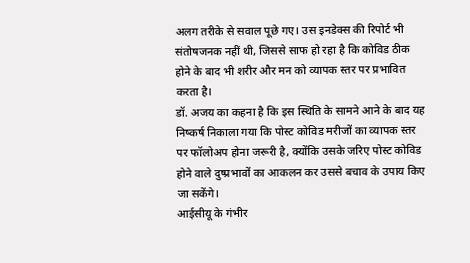अलग तरीके से सवाल पूछे गए। उस इनडेक्स की रिपोर्ट भी संतोषजनक नहीं थी, जिससे साफ हो रहा है कि कोविड ठीक होने के बाद भी शरीर और मन को व्यापक स्तर पर प्रभावित करता है।
डॉ. अजय का कहना है कि इस स्थिति के सामने आने के बाद यह निष्कर्ष निकाला गया कि पोस्ट कोविड मरीजों का व्यापक स्तर पर फॉलोअप होना जरूरी है, क्योंकि उसके जरिए पोस्ट कोविड होने वाले दुष्प्रभावों का आकलन कर उससे बचाव के उपाय किए जा सकेंगे।
आईसीयू के गंभीर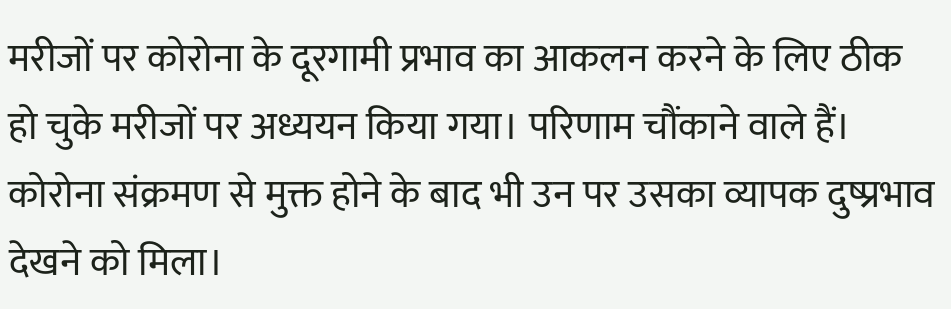मरीजों पर कोरोना के दूरगामी प्रभाव का आकलन करने के लिए ठीक हो चुके मरीजों पर अध्ययन किया गया। परिणाम चौंकाने वाले हैं। कोरोना संक्रमण से मुक्त होने के बाद भी उन पर उसका व्यापक दुष्प्रभाव देखने को मिला।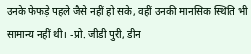उनके फेफड़े पहले जैसे नहीं हो सके, वहीं उनकी मानसिक स्थिति भी सामान्य नहीं थी। -प्रो. जीडी पुरी, डीन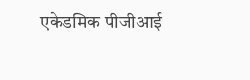एकेडमिक पीजीआई